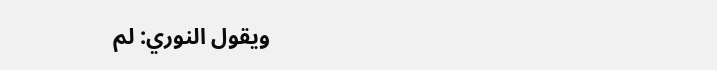ويقول النوري: لم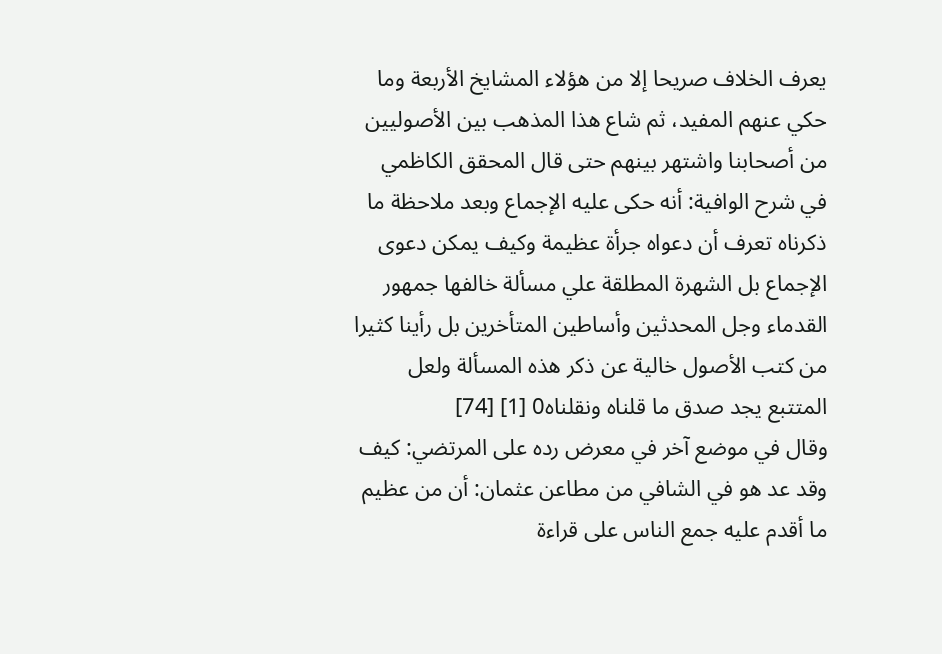يعرف الخلاف صريحا إلا من هؤلاء المشايخ الأربعة وما حكي عنهم المفيد، ثم شاع هذا المذهب بين الأصوليين من أصحابنا واشتهر بينهم حتى قال المحقق الكاظمي في شرح الوافية: أنه حكى عليه الإجماع وبعد ملاحظة ما ذكرناه تعرف أن دعواه جرأة عظيمة وكيف يمكن دعوى الإجماع بل الشهرة المطلقة علي مسألة خالفها جمهور القدماء وجل المحدثين وأساطين المتأخرين بل رأينا كثيرا من كتب الأصول خالية عن ذكر هذه المسألة ولعل المتتبع يجد صدق ما قلناه ونقلناه0 [1] [74]
وقال في موضع آخر في معرض رده على المرتضي: كيف وقد عد هو في الشافي من مطاعن عثمان: أن من عظيم ما أقدم عليه جمع الناس على قراءة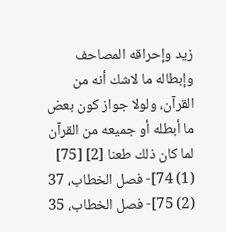زيد وإحراقه المصاحف وإبطاله ما لاشك أنه من القرآن، ولولا جواز كون بعض ما أبطله أو جميعه من القرآن لما كان ذلك طعنا [2] [75]
(1) 74]- فصل الخطاب، 37
(2) 75]- فصل الخطاب، 35